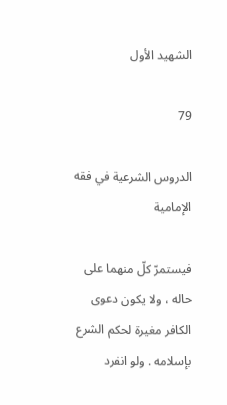الشهيد الأول

79

الدروس الشرعية في فقه الإمامية

فيستمرّ كلّ منهما على حاله ، ولا يكون دعوى الكافر مغيرة لحكم الشرع بإسلامه . ولو انفرد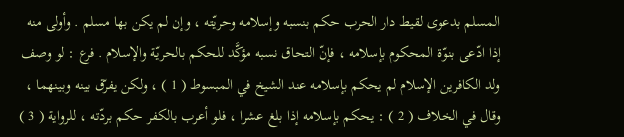المسلم بدعوى لقيط دار الحرب حكم بنسبه وإسلامه وحريّته ، وإن لم يكن بها مسلم . وأولى منه إذا ادّعى بنوّة المحكوم بإسلامه ، فإنّ التحاق نسبه مؤكَّد للحكم بالحريّة والإسلام . فرع : لو وصف ولد الكافرين الإسلام لم يحكم بإسلامه عند الشيخ في المبسوط ( 1 ) ، ولكن يفرّق بينه وبينهما ، وقال في الخلاف ( 2 ) : يحكم بإسلامه إذا بلغ عشرا ، فلو أعرب بالكفر حكم بردّته ، للرواية ( 3 )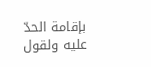بإقامة الحدّ عليه ولقول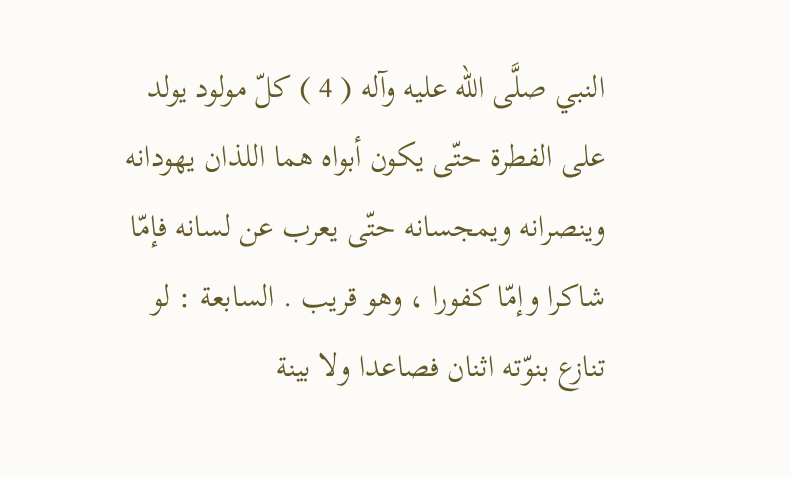النبي صلَّى الله عليه وآله ( 4 ) كلّ مولود يولد على الفطرة حتّى يكون أبواه هما اللذان يهودانه وينصرانه ويمجسانه حتّى يعرب عن لسانه فإمّا شاكرا وإمّا كفورا ، وهو قريب . السابعة : لو تنازع بنوّته اثنان فصاعدا ولا بينة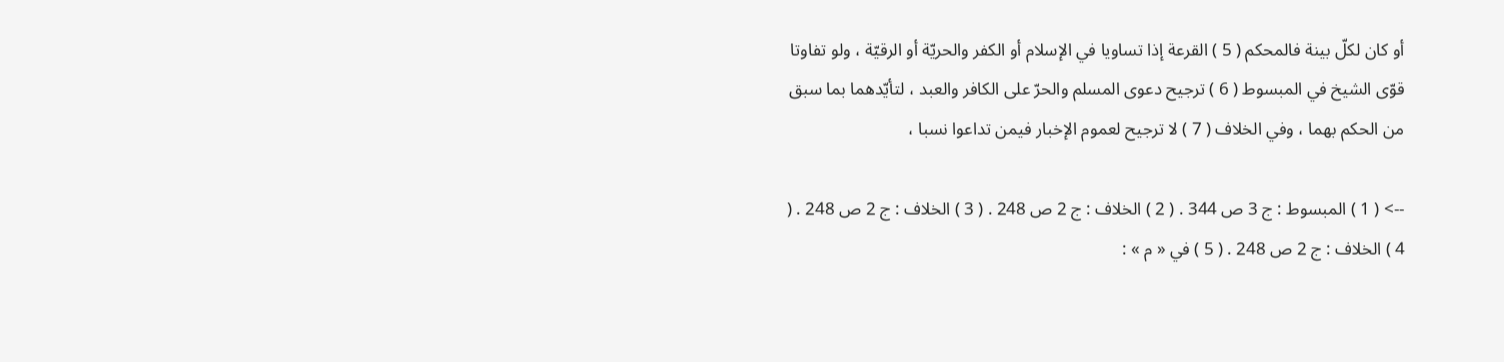أو كان لكلّ بينة فالمحكم ( 5 ) القرعة إذا تساويا في الإسلام أو الكفر والحريّة أو الرقيّة ، ولو تفاوتا قوّى الشيخ في المبسوط ( 6 ) ترجيح دعوى المسلم والحرّ على الكافر والعبد ، لتأيّدهما بما سبق من الحكم بهما ، وفي الخلاف ( 7 ) لا ترجيح لعموم الإخبار فيمن تداعوا نسبا ،

--> ( 1 ) المبسوط : ج 3 ص 344 . ( 2 ) الخلاف : ج 2 ص 248 . ( 3 ) الخلاف : ج 2 ص 248 . ( 4 ) الخلاف : ج 2 ص 248 . ( 5 ) في « م » :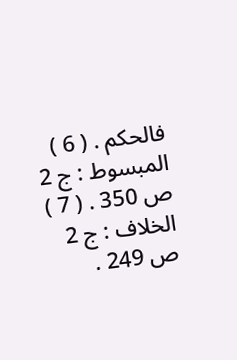فالحكم . ( 6 ) المبسوط : ج 2 ص 350 . ( 7 ) الخلاف : ج 2 ص 249 .